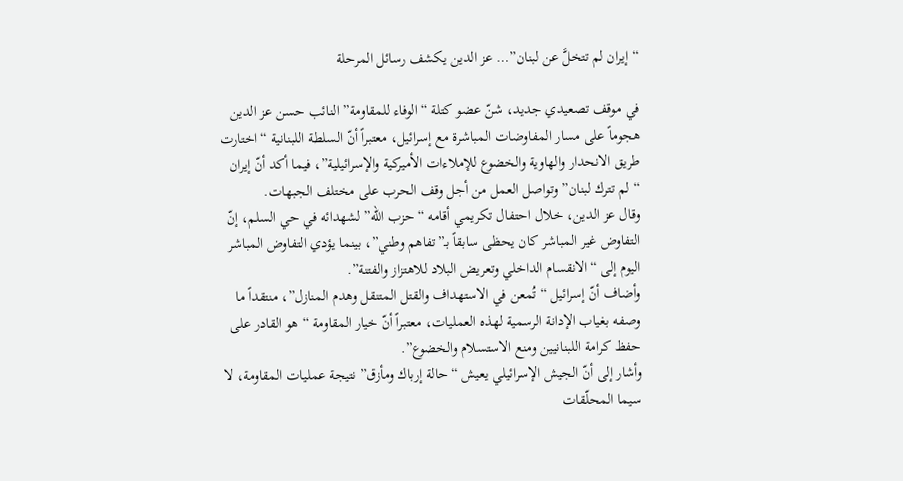“إيران لم تتخلَّ عن لبنان”… عز الدين يكشف رسائل المرحلة

في موقف تصعيدي جديد، شنّ عضو كتلة “الوفاء للمقاومة” النائب حسن عز الدين هجوماً على مسار المفاوضات المباشرة مع إسرائيل، معتبراً أنّ السلطة اللبنانية “اختارت طريق الانحدار والهاوية والخضوع للإملاءات الأميركية والإسرائيلية”، فيما أكد أنّ إيران “لم تترك لبنان” وتواصل العمل من أجل وقف الحرب على مختلف الجبهات.
وقال عز الدين، خلال احتفال تكريمي أقامه “حزب الله” لشهدائه في حي السلم، إنّ التفاوض غير المباشر كان يحظى سابقاً بـ”تفاهم وطني”، بينما يؤدي التفاوض المباشر اليوم إلى “الانقسام الداخلي وتعريض البلاد للاهتزاز والفتنة”.
وأضاف أنّ إسرائيل “تُمعن في الاستهداف والقتل المتنقل وهدم المنازل”، منتقداً ما وصفه بغياب الإدانة الرسمية لهذه العمليات، معتبراً أنّ خيار المقاومة “هو القادر على حفظ كرامة اللبنانيين ومنع الاستسلام والخضوع”.
وأشار إلى أنّ الجيش الإسرائيلي يعيش “حالة إرباك ومأزق” نتيجة عمليات المقاومة، لا سيما المحلّقات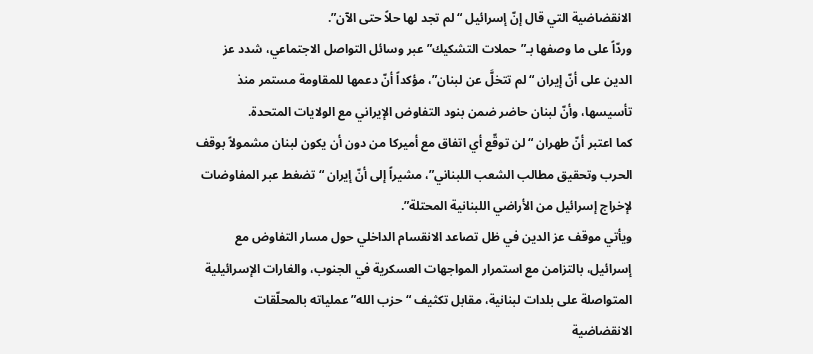الانقضاضية التي قال إنّ إسرائيل “لم تجد لها حلاً حتى الآن”.
وردّاً على ما وصفها بـ”حملات التشكيك” عبر وسائل التواصل الاجتماعي، شدد عز الدين على أنّ إيران “لم تتخلَّ عن لبنان”، مؤكداً أنّ دعمها للمقاومة مستمر منذ تأسيسها، وأنّ لبنان حاضر ضمن بنود التفاوض الإيراني مع الولايات المتحدة.
كما اعتبر أنّ طهران “لن توقّع أي اتفاق مع أميركا من دون أن يكون لبنان مشمولاً بوقف الحرب وتحقيق مطالب الشعب اللبناني”، مشيراً إلى أنّ إيران “تضغط عبر المفاوضات لإخراج إسرائيل من الأراضي اللبنانية المحتلة”.
ويأتي موقف عز الدين في ظل تصاعد الانقسام الداخلي حول مسار التفاوض مع إسرائيل، بالتزامن مع استمرار المواجهات العسكرية في الجنوب، والغارات الإسرائيلية المتواصلة على بلدات لبنانية، مقابل تكثيف “حزب الله” عملياته بالمحلّقات الانقضاضية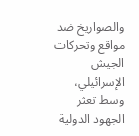والصواريخ ضد مواقع وتحركات الجيش الإسرائيلي، وسط تعثر الجهود الدولية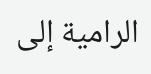الرامية إلى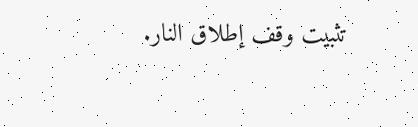تثبيت وقف إطلاق النار.